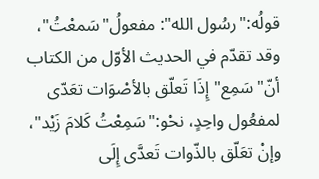قولُه:"رسُول الله": مفعولُ"سَمعْتُ"، وقد تقدّم في الحديث الأوّل من الكتاب أنّ"سَمِع"إِذَا تَعلّق بالأصْوَات تعَدّى لمفعُول واحِدٍ، نحْو:"سَمِعْتُ كَلامَ زَيْد"، وإنْ تعَلّق بالذّوات تَعدَّى إِلَى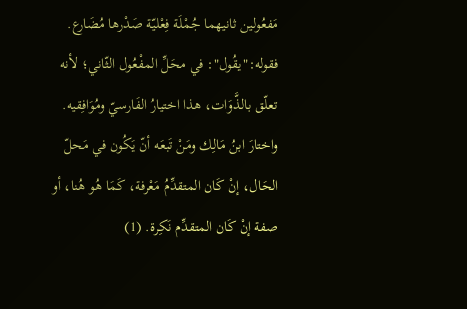مَفعُولين ثانيهما جُمْلَة فِعْليّة صَدْرها مُضَارع. فقوله:"يقُول": في محَلِّ المفْعُول الثّاني؛ لأنه تعلّق بالذَّوَات، هذا اختيارُ الفَارسيّ ومُوَافِقيه. واختارَ ابنُ مَالِك ومَنْ تَبعَه أنّ يَكُون في مَحلّ الحَال، إنْ كَان المتقدِّمُ مَعْرفة، كَمَا هُو هُنا، أو صفة إنْ كَان المتقدِّم نَكِرة. (1)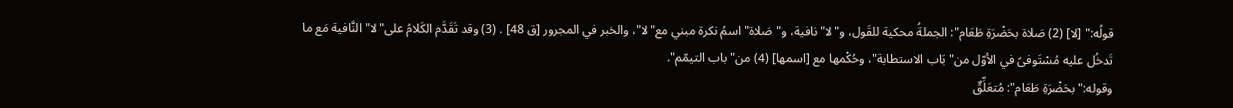قولُه:" [لا] (2) صَلاة بحَضْرَةِ طَعَام": الجملةُ محكية للقَول، و"لا"نافية، و"صَلاة"اسمُ نكرة مبني مع"لا"، والخبر في المجرور [ق 48] . (3) وقد تَقَدَّم الكَلامُ على"لا"النَّافية مَع ما تَدخُل عليه مُسْتَوفىً في الأوّل من"بَاب الاستطابة"، وحُكْمها مع [اسمها] (4) من"باب التيمّم".
وقوله:"بحَضْرَةِ طَعَام": مُتعَلِّقٌ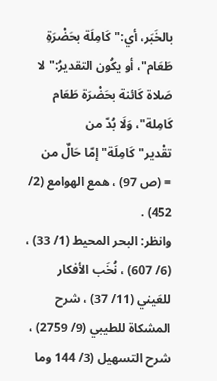بالخَبَر، أي:"كَامِلَة بحَضْرَةِ طَعَام"، أو يكُون التقديرُ:"لا صَلاة كَائنة بحَضْرَة طَعَام كَامِلة"، وَلَا بُدّ من تقْدير"كَامِلَة"إمّا حَالٌ من
= (ص 97) ، همع الهوامع (2/ 452) .
وانظر: البحر المحيط (1/ 33) ، (6/ 607) ، نُخَب الأفكار للعَيني (11/ 37) ، شرح المشكاة للطيبي (9/ 2759) ، شرح التسهيل (3/ 144 وما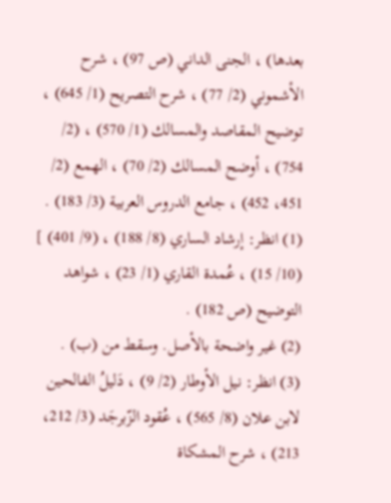بعدها) ، الجنى الداني (ص 97) ، شرح الأشموني (2/ 77) ، شرح التصريح (1/ 645) ، توضيح المقاصد والمسالك (1/ 570) ، (2/ 754) ، أوضح المسالك (2/ 70) ، الهمع (2/ 451، 452) ، جامع الدروس العربية (3/ 183) .
(1) انظر: إرشاد الساري (8/ 188) ، (9/ 401) ] (10/ 15) ، عُمدة القاري (1/ 23) ، شواهد التوضيح (ص 182) .
(2) غير واضحة بالأصل. وسقط من (ب) .
(3) انظر: نيل الأوطار (2/ 9) ، دَليلُ الفالحين لابن علان (8/ 565) ، عُقود الزّبرجَد (3/ 212، 213) ، شرح المشكاة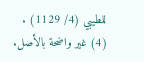للطيبي (4/ 1129) .
(4) غير واضحة بالأصل.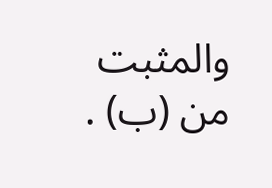والمثبت من (ب) .